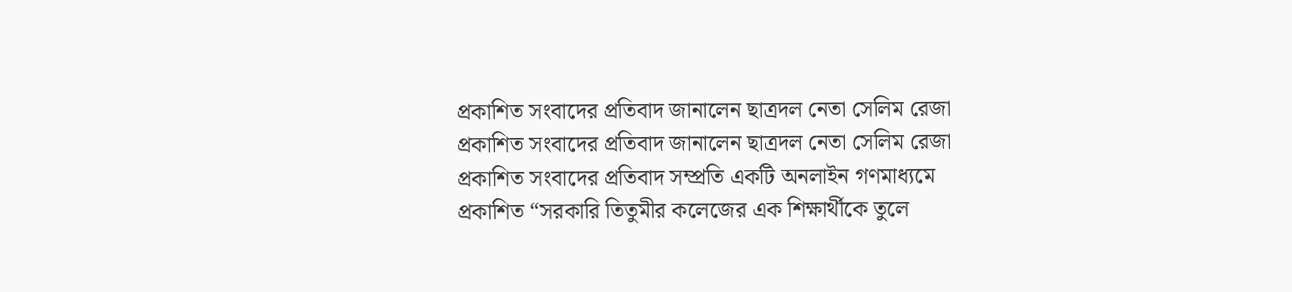প্রকাশিত সংবাদের প্রতিবাদ জানালেন ছাত্রদল নেতা সেলিম রেজা
প্রকাশিত সংবাদের প্রতিবাদ জানালেন ছাত্রদল নেতা সেলিম রেজা প্রকাশিত সংবাদের প্রতিবাদ সম্প্রতি একটি অনলাইন গণমাধ্যমে প্রকাশিত “সরকারি তিতুমীর কলেজের এক শিক্ষার্থীকে তুলে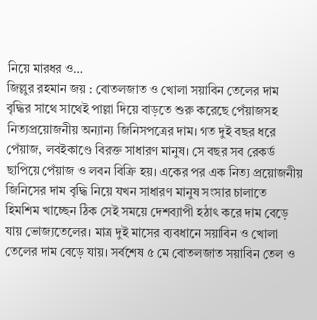নিয়ে মারধর ও…
জিল্লুর রহমান জয় : বোতলজাত ও খোলা সয়াবিন তেলের দাম বৃদ্ধির সাথে সাথেই পাল্লা দিয়ে বাড়তে শুরু করেছে পেঁয়াজসহ নিত্যপ্রয়োজনীয় অন্যান্য জিনিসপত্রের দাম। গত দুই বছর ধরে পেঁয়াজ, লবইকাণ্ডে বিরক্ত সাধারণ মানুষ। সে বছর সব রেকর্ড ছাপিয়ে পেঁয়াজ ও লবন বিক্রি হয়। একের পর এক নিত্য প্রয়োজনীয় জিনিসের দাম বৃদ্ধি নিয়ে যখন সাধারণ মানুষ সংসার চালাতে হিমশিম খাচ্ছেন ঠিক সেই সময়ে দেশব্যাপী হঠাৎ করে দাম বেড়ে যায় ভোজ্যতেলের। মাত্র দুই মাসের ব্যবধানে সয়াবিন ও খোলা তেলের দাম বেড়ে যায়। সর্বশেষ ৫ মে বোতলজাত সয়াবিন তেল ও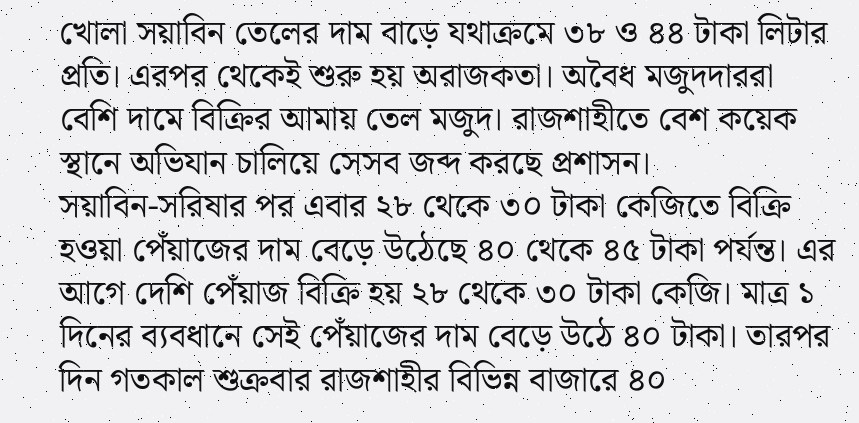খোলা সয়াবিন তেলের দাম বাড়ে যথাক্রমে ৩৮ ও ৪৪ টাকা লিটার প্রতি। এরপর থেকেই শুরু হয় অরাজকতা। অবৈধ মজুদদাররা বেশি দামে বিক্রির আমায় তেল মজুদ। রাজশাহীতে বেশ কয়েক স্থানে অভিযান চালিয়ে সেসব জব্দ করছে প্রশাসন।
সয়াবিন-সরিষার পর এবার ২৮ থেকে ৩০ টাকা কেজিতে বিক্রি হওয়া পেঁয়াজের দাম বেড়ে উঠেছে ৪০ থেকে ৪৫ টাকা পর্যন্ত। এর আগে দেশি পেঁয়াজ বিক্রি হয় ২৮ থেকে ৩০ টাকা কেজি। মাত্র ১ দিনের ব্যবধানে সেই পেঁয়াজের দাম বেড়ে উঠে ৪০ টাকা। তারপর দিন গতকাল শুক্রবার রাজশাহীর বিভিন্ন বাজারে ৪০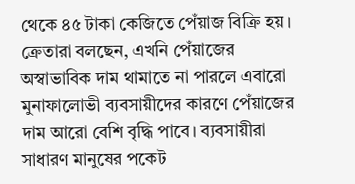থেকে ৪৫ টাকা কেজিতে পেঁয়াজ বিক্রি হয়। ক্রেতারা বলছেন, এখনি পেঁয়াজের অস্বাভাবিক দাম থামাতে না পারলে এবারো মুনাফালোভী ব্যবসায়ীদের কারণে পেঁয়াজের দাম আরো বেশি বৃদ্ধি পাবে। ব্যবসায়ীরা সাধারণ মানুষের পকেট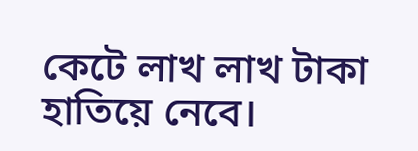কেটে লাখ লাখ টাকা হাতিয়ে নেবে।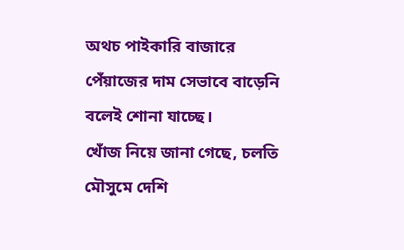অথচ পাইকারি বাজারে পেঁয়াজের দাম সেভাবে বাড়েনি বলেই শোনা যাচ্ছে।
খোঁজ নিয়ে জানা গেছে, চলতি মৌসুমে দেশি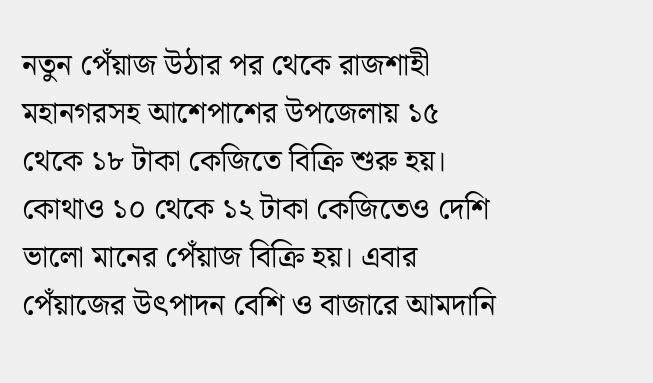নতুন পেঁয়াজ উঠার পর থেকে রাজশাহী মহানগরসহ আশেপাশের উপজেলায় ১৫ থেকে ১৮ টাকা কেজিতে বিক্রি শুরু হয়। কোথাও ১০ থেকে ১২ টাকা কেজিতেও দেশি ভালো মানের পেঁয়াজ বিক্রি হয়। এবার পেঁয়াজের উৎপাদন বেশি ও বাজারে আমদানি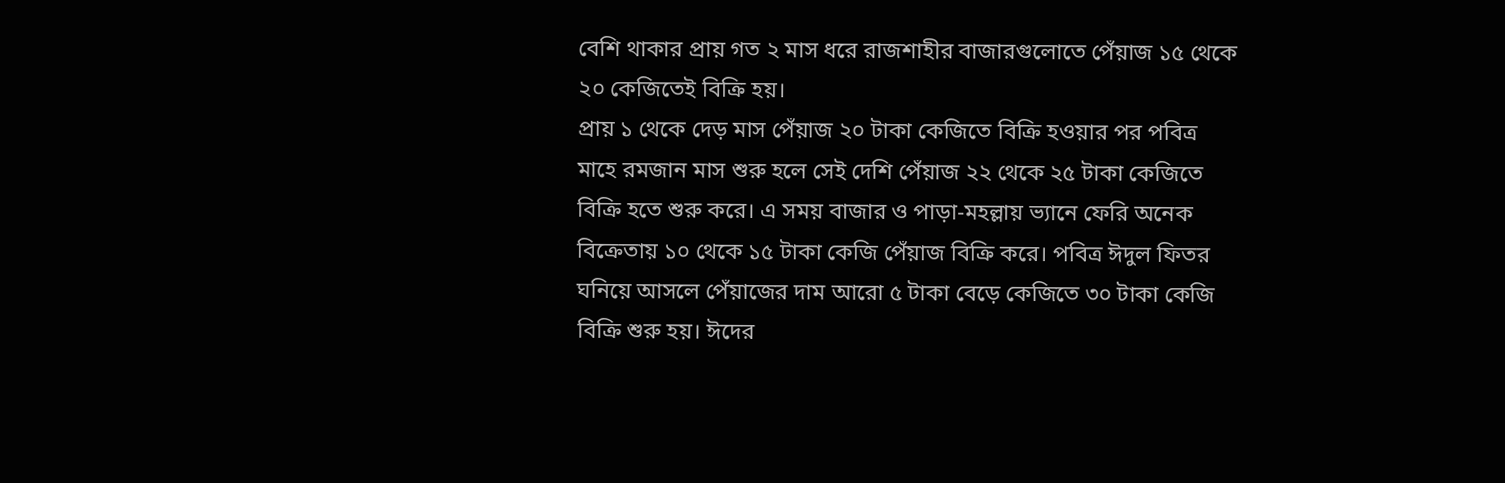বেশি থাকার প্রায় গত ২ মাস ধরে রাজশাহীর বাজারগুলোতে পেঁয়াজ ১৫ থেকে ২০ কেজিতেই বিক্রি হয়।
প্রায় ১ থেকে দেড় মাস পেঁয়াজ ২০ টাকা কেজিতে বিক্রি হওয়ার পর পবিত্র মাহে রমজান মাস শুরু হলে সেই দেশি পেঁয়াজ ২২ থেকে ২৫ টাকা কেজিতে বিক্রি হতে শুরু করে। এ সময় বাজার ও পাড়া-মহল্লায় ভ্যানে ফেরি অনেক বিক্রেতায় ১০ থেকে ১৫ টাকা কেজি পেঁয়াজ বিক্রি করে। পবিত্র ঈদুল ফিতর ঘনিয়ে আসলে পেঁয়াজের দাম আরো ৫ টাকা বেড়ে কেজিতে ৩০ টাকা কেজি বিক্রি শুরু হয়। ঈদের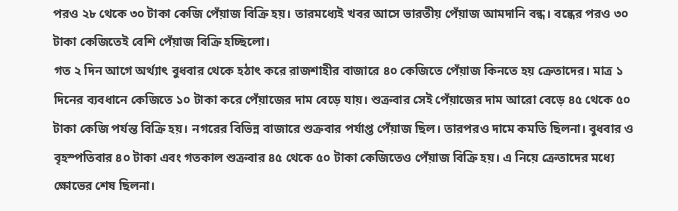পরও ২৮ থেকে ৩০ টাকা কেজি পেঁয়াজ বিক্রি হয়। তারমধ্যেই খবর আসে ভারতীয় পেঁয়াজ আমদানি বন্ধ। বন্ধের পরও ৩০ টাকা কেজিতেই বেশি পেঁয়াজ বিক্রি হচ্ছিলো।
গত ২ দিন আগে অর্থ্যাৎ বুধবার থেকে হঠাৎ করে রাজশাহীর বাজারে ৪০ কেজিতে পেঁয়াজ কিনতে হয় ক্রেতাদের। মাত্র ১ দিনের ব্যবধানে কেজিতে ১০ টাকা করে পেঁয়াজের দাম বেড়ে যায়। শুক্রবার সেই পেঁয়াজের দাম আরো বেড়ে ৪৫ থেকে ৫০ টাকা কেজি পর্যন্ত বিক্রি হয়। নগরের বিভিন্ন বাজারে শুক্রবার পর্যাপ্ত পেঁয়াজ ছিল। তারপরও দামে কমতি ছিলনা। বুধবার ও বৃহস্পতিবার ৪০ টাকা এবং গতকাল শুক্রবার ৪৫ থেকে ৫০ টাকা কেজিতেও পেঁয়াজ বিক্রি হয়। এ নিয়ে ক্রেতাদের মধ্যে ক্ষোভের শেষ ছিলনা।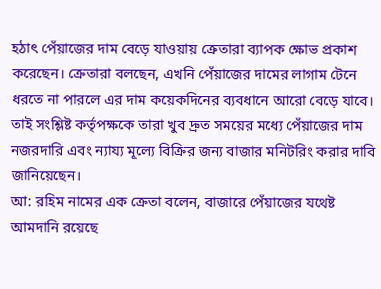হঠাৎ পেঁয়াজের দাম বেড়ে যাওয়ায় ক্রেতারা ব্যাপক ক্ষোভ প্রকাশ করেছেন। ক্রেতারা বলছেন, এখনি পেঁয়াজের দামের লাগাম টেনে ধরতে না পারলে এর দাম কয়েকদিনের ব্যবধানে আরো বেড়ে যাবে। তাই সংশ্লিষ্ট কর্তৃপক্ষকে তারা খুব দ্রুত সময়ের মধ্যে পেঁয়াজের দাম নজরদারি এবং ন্যায্য মূল্যে বিক্রির জন্য বাজার মনিটরিং করার দাবি জানিয়েছেন।
আ: রহিম নামের এক ক্রেতা বলেন, বাজারে পেঁয়াজের যথেষ্ট আমদানি রয়েছে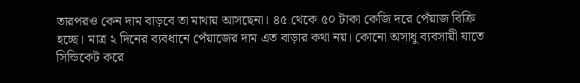তারপরও কেন দাম বাড়বে তা মাথায় আসছেনা। ৪৫ থেকে ৫০ টাকা কেজি দরে পেঁয়াজ বিক্রি হচ্ছে। মাত্র ২ দিনের ব্যবধানে পেঁয়াজের দাম এত বাড়ার কথা নয়। কোনো অসাধু ব্যবসায়ী যাতে সিন্ডিকেট করে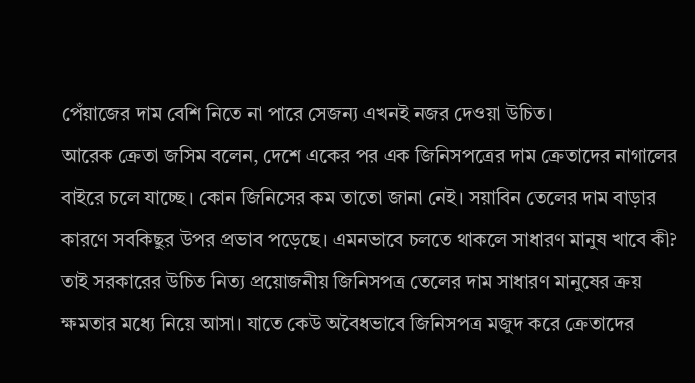পেঁয়াজের দাম বেশি নিতে না পারে সেজন্য এখনই নজর দেওয়া উচিত।
আরেক ক্রেতা জসিম বলেন, দেশে একের পর এক জিনিসপত্রের দাম ক্রেতাদের নাগালের বাইরে চলে যাচ্ছে। কোন জিনিসের কম তাতো জানা নেই। সয়াবিন তেলের দাম বাড়ার কারণে সবকিছুর উপর প্রভাব পড়েছে। এমনভাবে চলতে থাকলে সাধারণ মানুষ খাবে কী? তাই সরকারের উচিত নিত্য প্রয়োজনীয় জিনিসপত্র তেলের দাম সাধারণ মানুষের ক্রয় ক্ষমতার মধ্যে নিয়ে আসা। যাতে কেউ অবৈধভাবে জিনিসপত্র মজুদ করে ক্রেতাদের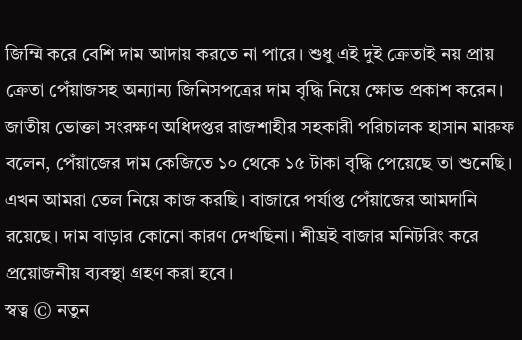জিম্মি করে বেশি দাম আদায় করতে না পারে। শুধু এই দুই ক্রেতাই নয় প্রায় ক্রেতা পেঁয়াজসহ অন্যান্য জিনিসপত্রের দাম বৃদ্ধি নিয়ে ক্ষোভ প্রকাশ করেন।
জাতীয় ভোক্তা সংরক্ষণ অধিদপ্তর রাজশাহীর সহকারী পরিচালক হাসান মারুফ বলেন, পেঁয়াজের দাম কেজিতে ১০ থেকে ১৫ টাকা বৃদ্ধি পেয়েছে তা শুনেছি। এখন আমরা তেল নিয়ে কাজ করছি। বাজারে পর্যাপ্ত পেঁয়াজের আমদানি রয়েছে। দাম বাড়ার কোনো কারণ দেখছিনা। শীঘ্রই বাজার মনিটরিং করে প্রয়োজনীয় ব্যবস্থা গ্রহণ করা হবে।
স্বত্ব © নতুন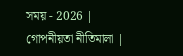সময় - 2026 | গোপনীয়তা নীতিমালা |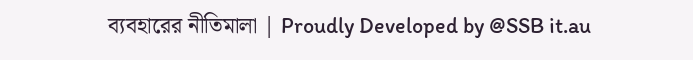ব্যবহারের নীতিমালা | Proudly Developed by @SSB it.au